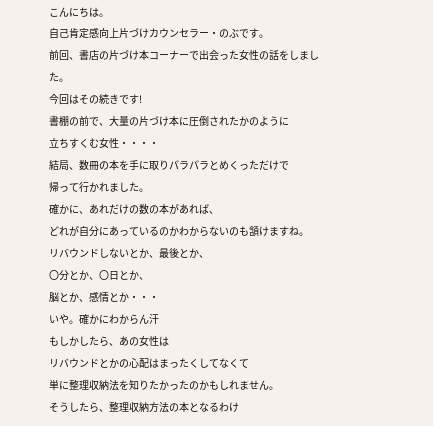こんにちは。
自己肯定感向上片づけカウンセラー・のぶです。
前回、書店の片づけ本コーナーで出会った女性の話をしました。
今回はその続きです!
書棚の前で、大量の片づけ本に圧倒されたかのように
立ちすくむ女性・・・・
結局、数冊の本を手に取りパラパラとめくっただけで
帰って行かれました。
確かに、あれだけの数の本があれば、
どれが自分にあっているのかわからないのも頷けますね。
リバウンドしないとか、最後とか、
〇分とか、〇日とか、
脳とか、感情とか・・・
いや。確かにわからん汗
もしかしたら、あの女性は
リバウンドとかの心配はまったくしてなくて
単に整理収納法を知りたかったのかもしれません。
そうしたら、整理収納方法の本となるわけ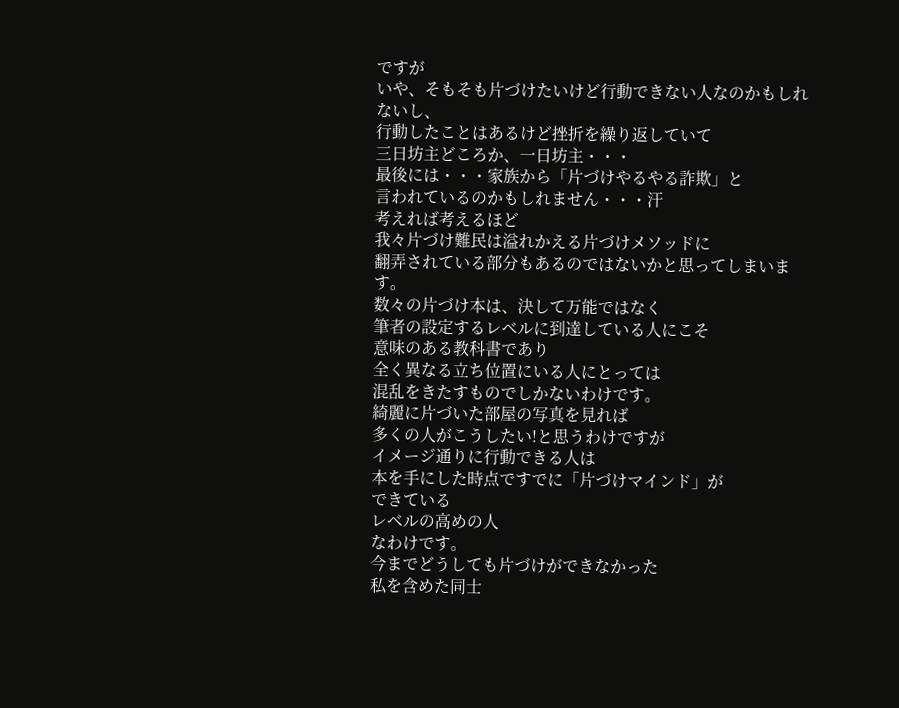ですが
いや、そもそも片づけたいけど行動できない人なのかもしれないし、
行動したことはあるけど挫折を繰り返していて
三日坊主どころか、一日坊主・・・
最後には・・・家族から「片づけやるやる詐欺」と
言われているのかもしれません・・・汗
考えれば考えるほど
我々片づけ難民は溢れかえる片づけメソッドに
翻弄されている部分もあるのではないかと思ってしまいます。
数々の片づけ本は、決して万能ではなく
筆者の設定するレベルに到達している人にこそ
意味のある教科書であり
全く異なる立ち位置にいる人にとっては
混乱をきたすものでしかないわけです。
綺麗に片づいた部屋の写真を見れば
多くの人がこうしたい!と思うわけですが
イメージ通りに行動できる人は
本を手にした時点ですでに「片づけマインド」が
できている
レベルの高めの人
なわけです。
今までどうしても片づけができなかった
私を含めた同士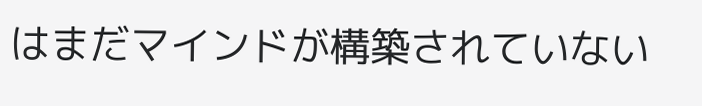はまだマインドが構築されていない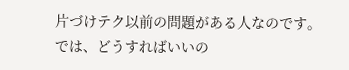片づけテク以前の問題がある人なのです。
では、どうすればいいの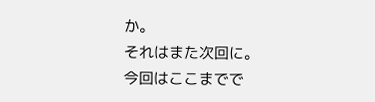か。
それはまた次回に。
今回はここまでで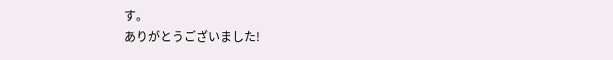す。
ありがとうございました!